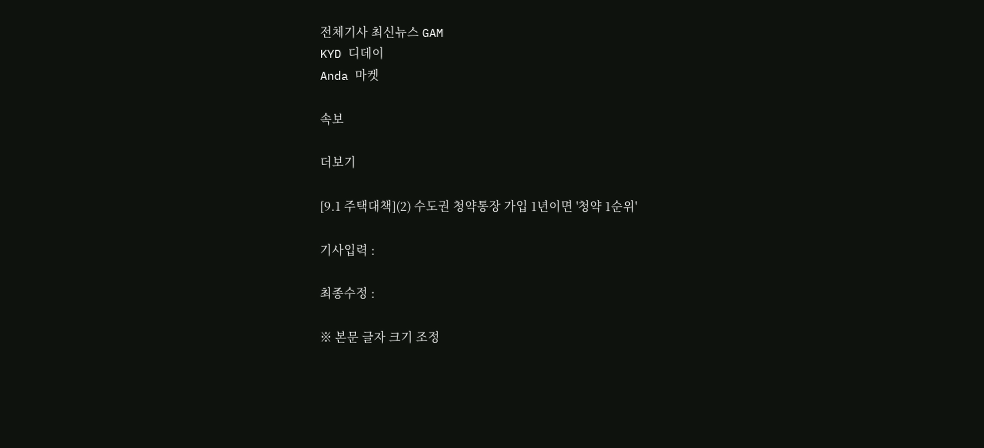전체기사 최신뉴스 GAM
KYD 디데이
Anda 마켓

속보

더보기

[9.1 주택대책](2) 수도권 청약통장 가입 1년이면 '청약 1순위'

기사입력 :

최종수정 :

※ 본문 글자 크기 조정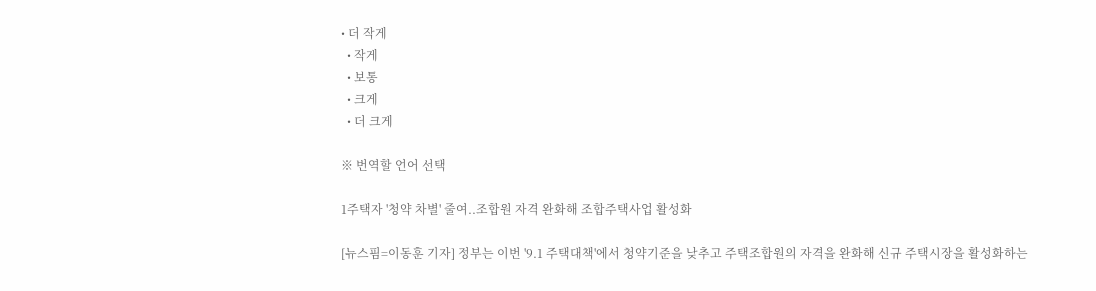• 더 작게
  • 작게
  • 보통
  • 크게
  • 더 크게

※ 번역할 언어 선택

1주택자 '청약 차별' 줄여..조합원 자격 완화해 조합주택사업 활성화

[뉴스핌=이동훈 기자] 정부는 이번 '9.1 주택대책'에서 청약기준을 낮추고 주택조합원의 자격을 완화해 신규 주택시장을 활성화하는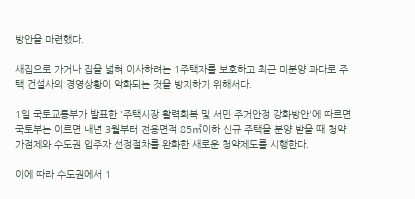방안을 마련했다.

새집으로 가거나 집을 넓혀 이사하려는 1주택자를 보호하고 최근 미분양 과다로 주택 건설사의 경영상황이 악화되는 것을 방지하기 위해서다.

1일 국토교통부가 발표한 '주택시장 활력회복 및 서민 주거안정 강화방안'에 따르면 국토부는 이르면 내년 3월부터 전용면적 85㎡이하 신규 주택을 분양 받을 때 청약가점제와 수도권 입주자 선정절차를 완화한 새로운 청약제도를 시행한다.

이에 따라 수도권에서 1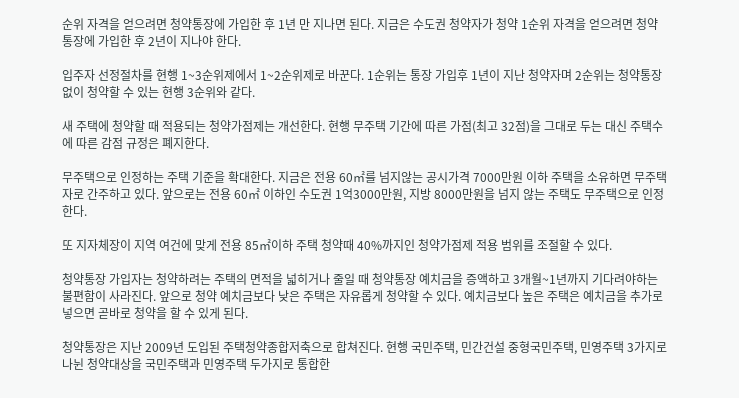순위 자격을 얻으려면 청약통장에 가입한 후 1년 만 지나면 된다. 지금은 수도권 청약자가 청약 1순위 자격을 얻으려면 청약통장에 가입한 후 2년이 지나야 한다.

입주자 선정절차를 현행 1~3순위제에서 1~2순위제로 바꾼다. 1순위는 통장 가입후 1년이 지난 청약자며 2순위는 청약통장 없이 청약할 수 있는 현행 3순위와 같다.

새 주택에 청약할 때 적용되는 청약가점제는 개선한다. 현행 무주택 기간에 따른 가점(최고 32점)을 그대로 두는 대신 주택수에 따른 감점 규정은 폐지한다.

무주택으로 인정하는 주택 기준을 확대한다. 지금은 전용 60㎡를 넘지않는 공시가격 7000만원 이하 주택을 소유하면 무주택자로 간주하고 있다. 앞으로는 전용 60㎡ 이하인 수도권 1억3000만원, 지방 8000만원을 넘지 않는 주택도 무주택으로 인정한다.

또 지자체장이 지역 여건에 맞게 전용 85㎡이하 주택 청약때 40%까지인 청약가점제 적용 범위를 조절할 수 있다.

청약통장 가입자는 청약하려는 주택의 면적을 넓히거나 줄일 때 청약통장 예치금을 증액하고 3개월~1년까지 기다려야하는 불편함이 사라진다. 앞으로 청약 예치금보다 낮은 주택은 자유롭게 청약할 수 있다. 예치금보다 높은 주택은 예치금을 추가로 넣으면 곧바로 청약을 할 수 있게 된다.

청약통장은 지난 2009년 도입된 주택청약종합저축으로 합쳐진다. 현행 국민주택, 민간건설 중형국민주택, 민영주택 3가지로 나뉜 청약대상을 국민주택과 민영주택 두가지로 통합한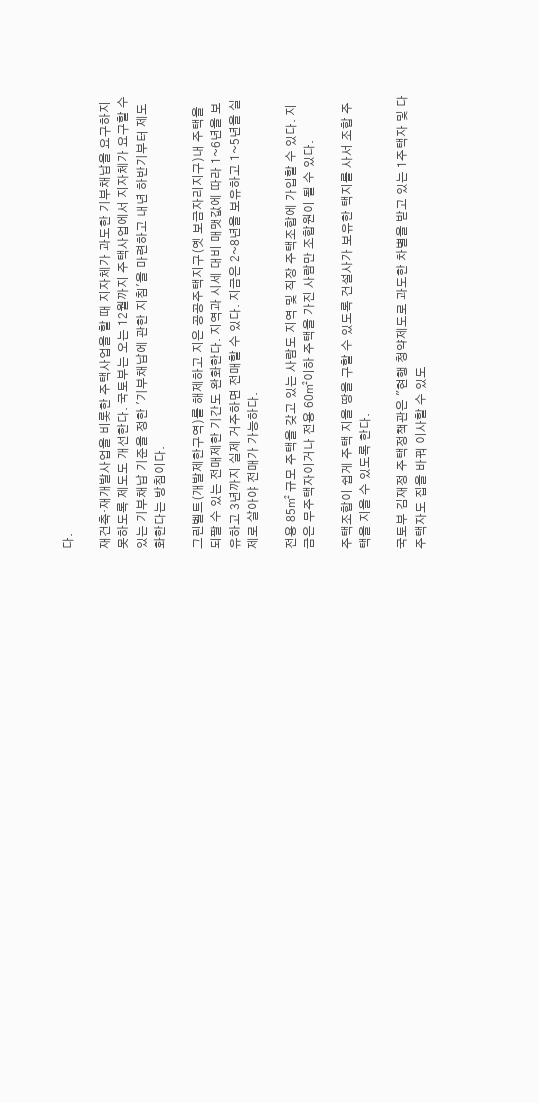다.

재건축·재개발사업을 비롯한 주택사업을 할 때 지자체가 과도한 기부채납을 요구하지 못하도록 제도도 개선한다. 국토부는 오는 12월까지 주택사업에서 지자체가 요구할 수 있는 기부채납 기준을 정한 '기부채납에 관한 지침'을 마련하고 내년 하반기부터 제도화한다는 방침이다.

그린벨트(개발제한구역)를 해제하고 지은 공공주택지구(옛 보금자리지구)내 주택을 되팔 수 있는 전매제한 기간도 완화한다. 지역과 시세 대비 매맷값에 따라 1~6년을 보유하고 3년까지 실제 거주하면 전매할 수 있다. 지금은 2~8년을 보유하고 1~5년을 실제로 살아야 전매가 가능하다.

전용 85㎡ 규모 주택을 갖고 있는 사람도 지역 및 직장 주택조합에 가입할 수 있다. 지금은 무주택자이거나 전용 60㎡이하 주택을 가진 사람만 조합원이 될 수 있다.

주택조합이 쉽게 주택 지을 땅을 구할 수 있도록 건설사가 보유한 택지를 사서 조합 주택을 지을 수 있도록 한다.

국토부 김재정 주택정책관은 "현행 청약제도로 과도한 차별을 받고 있는 1주택자 및 다주택자도 집을 바꿔 이사할 수 있도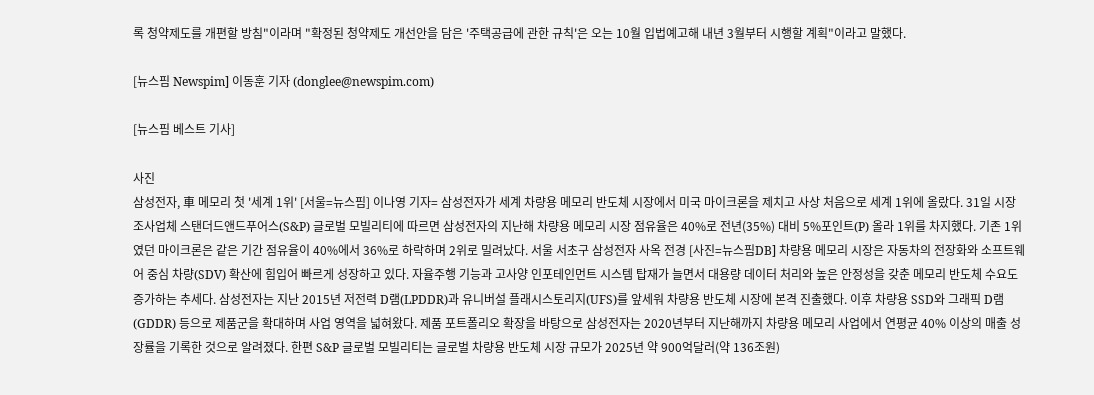록 청약제도를 개편할 방침"이라며 "확정된 청약제도 개선안을 담은 '주택공급에 관한 규칙'은 오는 10월 입법예고해 내년 3월부터 시행할 계획"이라고 말했다.

[뉴스핌 Newspim] 이동훈 기자 (donglee@newspim.com)

[뉴스핌 베스트 기사]

사진
삼성전자, 車 메모리 첫 '세계 1위' [서울=뉴스핌] 이나영 기자= 삼성전자가 세계 차량용 메모리 반도체 시장에서 미국 마이크론을 제치고 사상 처음으로 세계 1위에 올랐다. 31일 시장 조사업체 스탠더드앤드푸어스(S&P) 글로벌 모빌리티에 따르면 삼성전자의 지난해 차량용 메모리 시장 점유율은 40%로 전년(35%) 대비 5%포인트(P) 올라 1위를 차지했다. 기존 1위였던 마이크론은 같은 기간 점유율이 40%에서 36%로 하락하며 2위로 밀려났다. 서울 서초구 삼성전자 사옥 전경 [사진=뉴스핌DB] 차량용 메모리 시장은 자동차의 전장화와 소프트웨어 중심 차량(SDV) 확산에 힘입어 빠르게 성장하고 있다. 자율주행 기능과 고사양 인포테인먼트 시스템 탑재가 늘면서 대용량 데이터 처리와 높은 안정성을 갖춘 메모리 반도체 수요도 증가하는 추세다. 삼성전자는 지난 2015년 저전력 D램(LPDDR)과 유니버설 플래시스토리지(UFS)를 앞세워 차량용 반도체 시장에 본격 진출했다. 이후 차량용 SSD와 그래픽 D램(GDDR) 등으로 제품군을 확대하며 사업 영역을 넓혀왔다. 제품 포트폴리오 확장을 바탕으로 삼성전자는 2020년부터 지난해까지 차량용 메모리 사업에서 연평균 40% 이상의 매출 성장률을 기록한 것으로 알려졌다. 한편 S&P 글로벌 모빌리티는 글로벌 차량용 반도체 시장 규모가 2025년 약 900억달러(약 136조원)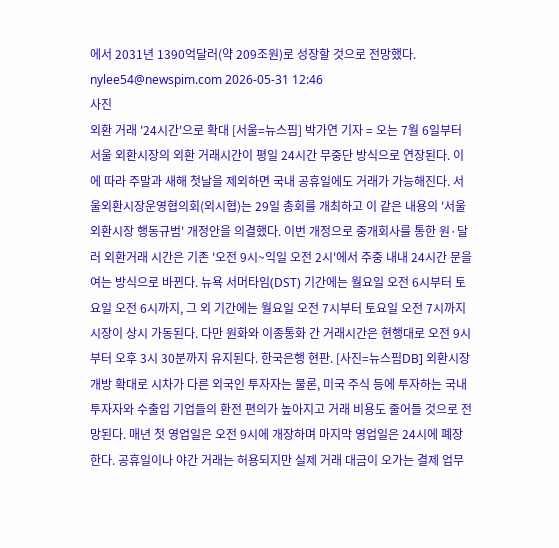에서 2031년 1390억달러(약 209조원)로 성장할 것으로 전망했다. nylee54@newspim.com 2026-05-31 12:46
사진
외환 거래 '24시간'으로 확대 [서울=뉴스핌] 박가연 기자 = 오는 7월 6일부터 서울 외환시장의 외환 거래시간이 평일 24시간 무중단 방식으로 연장된다. 이에 따라 주말과 새해 첫날을 제외하면 국내 공휴일에도 거래가 가능해진다. 서울외환시장운영협의회(외시협)는 29일 총회를 개최하고 이 같은 내용의 '서울 외환시장 행동규범' 개정안을 의결했다. 이번 개정으로 중개회사를 통한 원·달러 외환거래 시간은 기존 '오전 9시~익일 오전 2시'에서 주중 내내 24시간 문을 여는 방식으로 바뀐다. 뉴욕 서머타임(DST) 기간에는 월요일 오전 6시부터 토요일 오전 6시까지, 그 외 기간에는 월요일 오전 7시부터 토요일 오전 7시까지 시장이 상시 가동된다. 다만 원화와 이종통화 간 거래시간은 현행대로 오전 9시부터 오후 3시 30분까지 유지된다. 한국은행 현판. [사진=뉴스핌DB] 외환시장 개방 확대로 시차가 다른 외국인 투자자는 물론, 미국 주식 등에 투자하는 국내 투자자와 수출입 기업들의 환전 편의가 높아지고 거래 비용도 줄어들 것으로 전망된다. 매년 첫 영업일은 오전 9시에 개장하며 마지막 영업일은 24시에 폐장한다. 공휴일이나 야간 거래는 허용되지만 실제 거래 대금이 오가는 결제 업무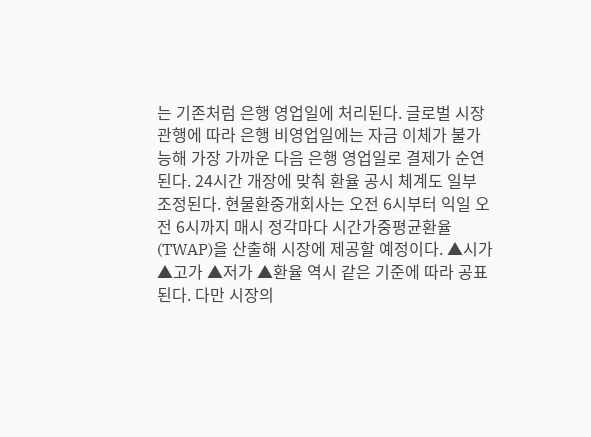는 기존처럼 은행 영업일에 처리된다. 글로벌 시장 관행에 따라 은행 비영업일에는 자금 이체가 불가능해 가장 가까운 다음 은행 영업일로 결제가 순연된다. 24시간 개장에 맞춰 환율 공시 체계도 일부 조정된다. 현물환중개회사는 오전 6시부터 익일 오전 6시까지 매시 정각마다 시간가중평균환율(TWAP)을 산출해 시장에 제공할 예정이다. ▲시가 ▲고가 ▲저가 ▲환율 역시 같은 기준에 따라 공표된다. 다만 시장의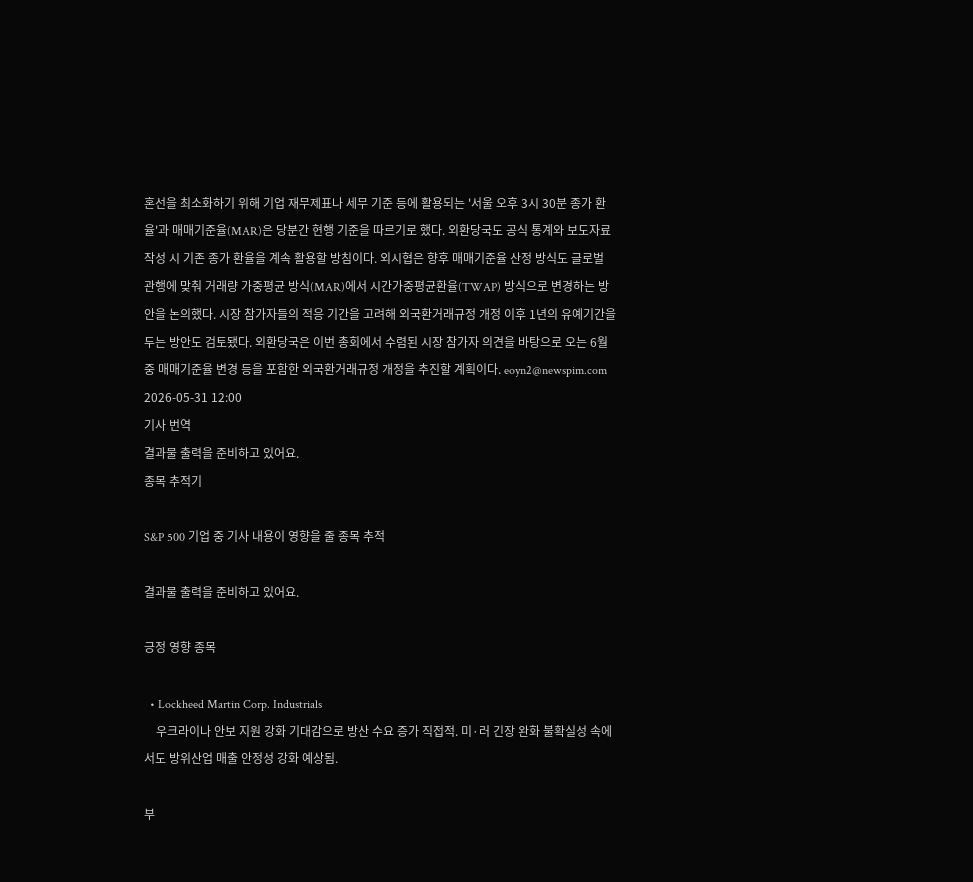혼선을 최소화하기 위해 기업 재무제표나 세무 기준 등에 활용되는 '서울 오후 3시 30분 종가 환율'과 매매기준율(MAR)은 당분간 현행 기준을 따르기로 했다. 외환당국도 공식 통계와 보도자료 작성 시 기존 종가 환율을 계속 활용할 방침이다. 외시협은 향후 매매기준율 산정 방식도 글로벌 관행에 맞춰 거래량 가중평균 방식(MAR)에서 시간가중평균환율(TWAP) 방식으로 변경하는 방안을 논의했다. 시장 참가자들의 적응 기간을 고려해 외국환거래규정 개정 이후 1년의 유예기간을 두는 방안도 검토됐다. 외환당국은 이번 총회에서 수렴된 시장 참가자 의견을 바탕으로 오는 6월 중 매매기준율 변경 등을 포함한 외국환거래규정 개정을 추진할 계획이다. eoyn2@newspim.com 2026-05-31 12:00
기사 번역
결과물 출력을 준비하고 있어요.
종목 추적기

S&P 500 기업 중 기사 내용이 영향을 줄 종목 추적

결과물 출력을 준비하고 있어요.

긍정 영향 종목

  • Lockheed Martin Corp. Industrials
    우크라이나 안보 지원 강화 기대감으로 방산 수요 증가 직접적. 미·러 긴장 완화 불확실성 속에서도 방위산업 매출 안정성 강화 예상됨.

부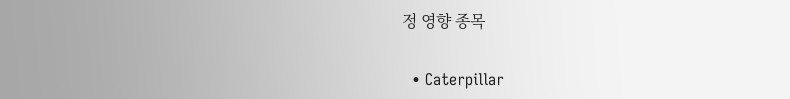정 영향 종목

  • Caterpillar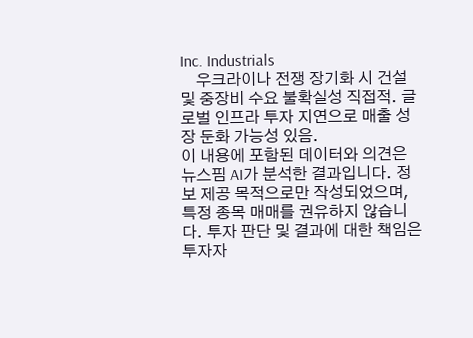Inc. Industrials
    우크라이나 전쟁 장기화 시 건설 및 중장비 수요 불확실성 직접적. 글로벌 인프라 투자 지연으로 매출 성장 둔화 가능성 있음.
이 내용에 포함된 데이터와 의견은 뉴스핌 AI가 분석한 결과입니다. 정보 제공 목적으로만 작성되었으며, 특정 종목 매매를 권유하지 않습니다. 투자 판단 및 결과에 대한 책임은 투자자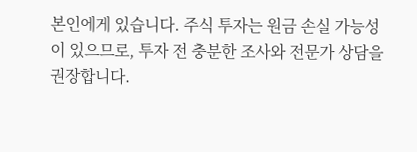본인에게 있습니다. 주식 투자는 원금 손실 가능성이 있으므로, 투자 전 충분한 조사와 전문가 상담을 권장합니다.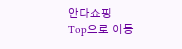안다쇼핑
Top으로 이동